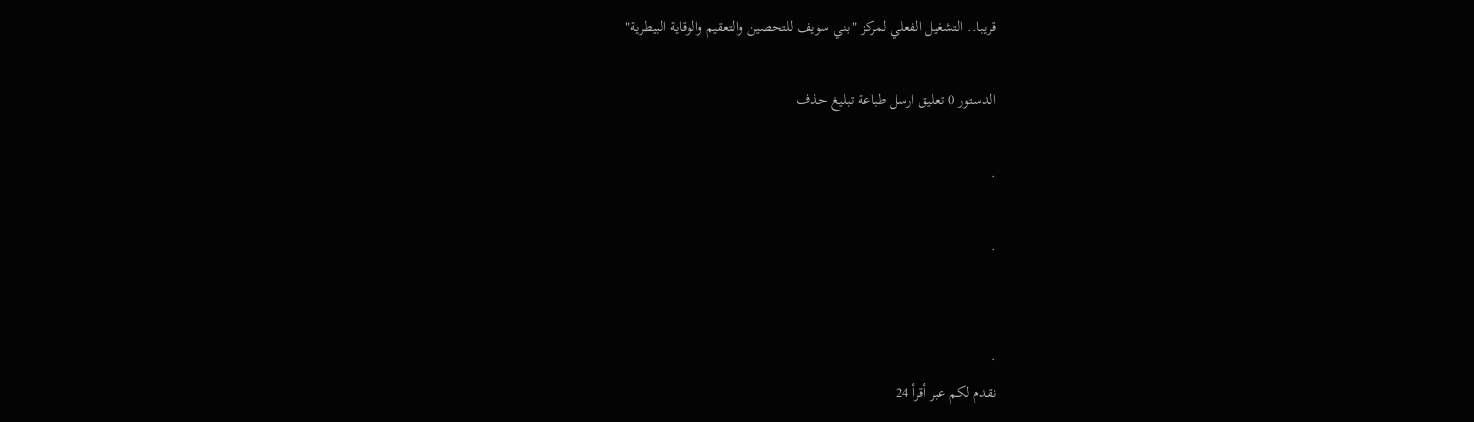قريبا.. التشغيل الفعلي لمركز "بني سويف للتحصين والتعقيم والوقاية البيطرية"

الدستور 0 تعليق ارسل طباعة تبليغ حذف

.

.


.
نقدم لكم عبر أقرأ 24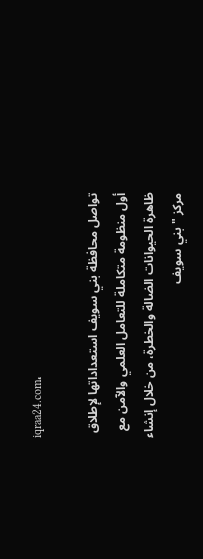iqraa24.com،

تواصل محافظة بني سويف استعداداتها لإطلاق أول منظومة متكاملة للتعامل العلمي والآمن مع ظاهرة الحيوانات الضالة والخطرة، من خلال إنشاء مركز "بني سويف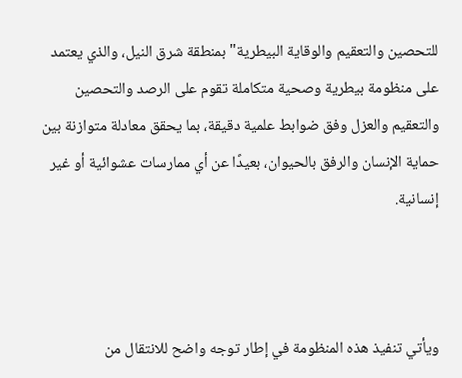للتحصين والتعقيم والوقاية البيطرية" بمنطقة شرق النيل، والذي يعتمد على منظومة بيطرية وصحية متكاملة تقوم على الرصد والتحصين والتعقيم والعزل وفق ضوابط علمية دقيقة، بما يحقق معادلة متوازنة بين حماية الإنسان والرفق بالحيوان، بعيدًا عن أي ممارسات عشوائية أو غير إنسانية.



ويأتي تنفيذ هذه المنظومة في إطار توجه واضح للانتقال من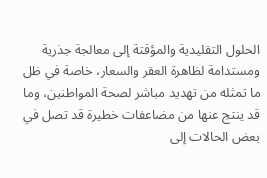الحلول التقليدية والمؤقتة إلى معالجة جذرية ومستدامة لظاهرة العقر والسعار، خاصة في ظل ما تمثله من تهديد مباشر لصحة المواطنين، وما قد ينتج عنها من مضاعفات خطيرة قد تصل في بعض الحالات إلى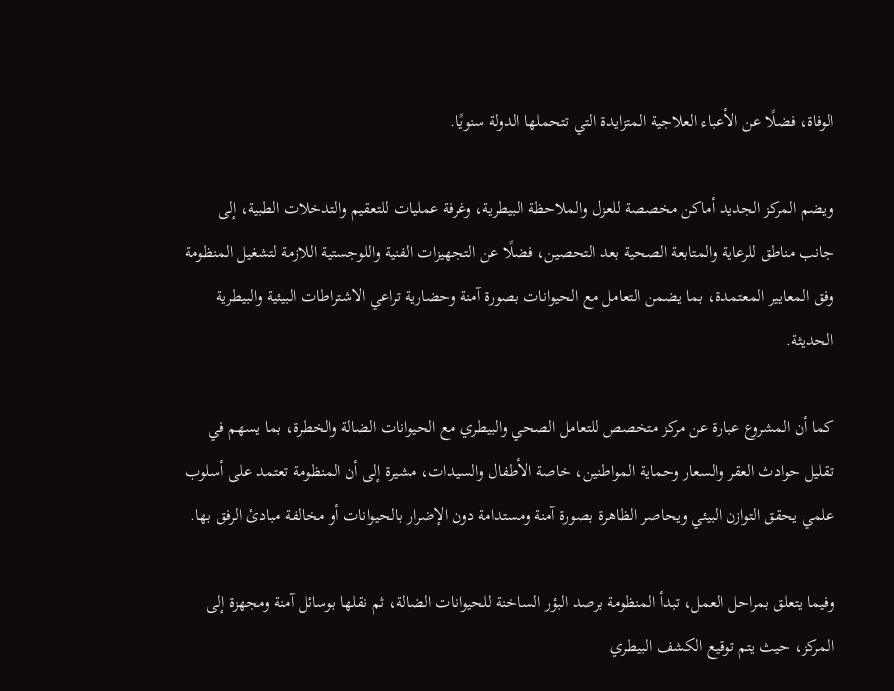الوفاة، فضلًا عن الأعباء العلاجية المتزايدة التي تتحملها الدولة سنويًا.

ويضم المركز الجديد أماكن مخصصة للعزل والملاحظة البيطرية، وغرفة عمليات للتعقيم والتدخلات الطبية، إلى جانب مناطق للرعاية والمتابعة الصحية بعد التحصين، فضلًا عن التجهيزات الفنية واللوجستية اللازمة لتشغيل المنظومة وفق المعايير المعتمدة، بما يضمن التعامل مع الحيوانات بصورة آمنة وحضارية تراعي الاشتراطات البيئية والبيطرية الحديثة.

كما أن المشروع عبارة عن مركز متخصص للتعامل الصحي والبيطري مع الحيوانات الضالة والخطرة، بما يسهم في تقليل حوادث العقر والسعار وحماية المواطنين، خاصة الأطفال والسيدات، مشيرة إلى أن المنظومة تعتمد على أسلوب علمي يحقق التوازن البيئي ويحاصر الظاهرة بصورة آمنة ومستدامة دون الإضرار بالحيوانات أو مخالفة مبادئ الرفق بها.

وفيما يتعلق بمراحل العمل، تبدأ المنظومة برصد البؤر الساخنة للحيوانات الضالة، ثم نقلها بوسائل آمنة ومجهزة إلى المركز، حيث يتم توقيع الكشف البيطري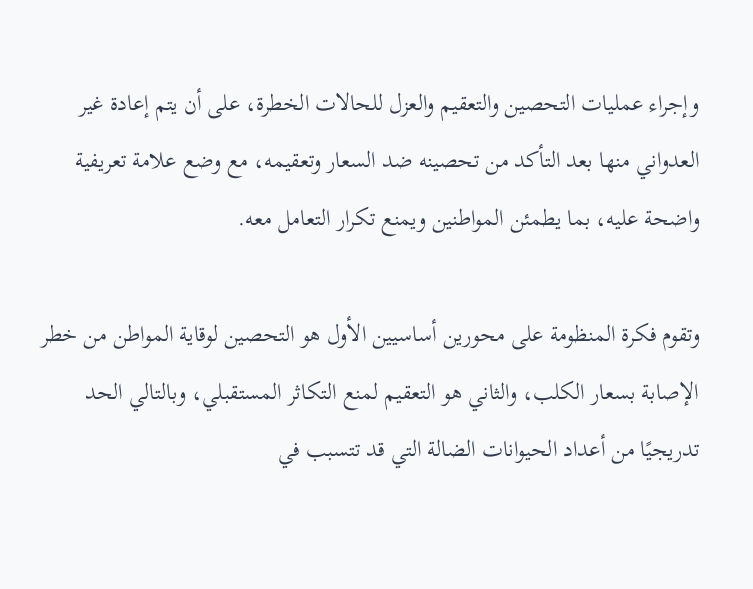وإجراء عمليات التحصين والتعقيم والعزل للحالات الخطرة، على أن يتم إعادة غير العدواني منها بعد التأكد من تحصينه ضد السعار وتعقيمه، مع وضع علامة تعريفية واضحة عليه، بما يطمئن المواطنين ويمنع تكرار التعامل معه.

وتقوم فكرة المنظومة على محورين أساسيين الأول هو التحصين لوقاية المواطن من خطر الإصابة بسعار الكلب، والثاني هو التعقيم لمنع التكاثر المستقبلي، وبالتالي الحد تدريجيًا من أعداد الحيوانات الضالة التي قد تتسبب في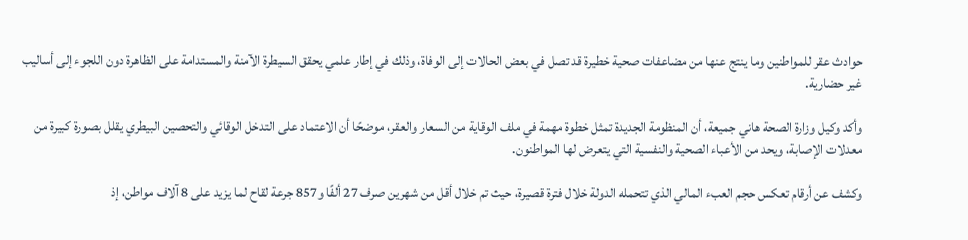حوادث عقر للمواطنين وما ينتج عنها من مضاعفات صحية خطيرة قد تصل في بعض الحالات إلى الوفاة، وذلك في إطار علمي يحقق السيطرة الآمنة والمستدامة على الظاهرة دون اللجوء إلى أساليب غير حضارية.

وأكد وكيل وزارة الصحة هاني جميعة، أن المنظومة الجديدة تمثل خطوة مهمة في ملف الوقاية من السعار والعقر، موضحًا أن الاعتماد على التدخل الوقائي والتحصين البيطري يقلل بصورة كبيرة من معدلات الإصابة، ويحد من الأعباء الصحية والنفسية التي يتعرض لها المواطنون.

وكشف عن أرقام تعكس حجم العبء المالي الذي تتحمله الدولة خلال فترة قصيرة، حيث تم خلال أقل من شهرين صرف 27 ألفًا و857 جرعة لقاح لما يزيد على 8 آلاف مواطن، إذ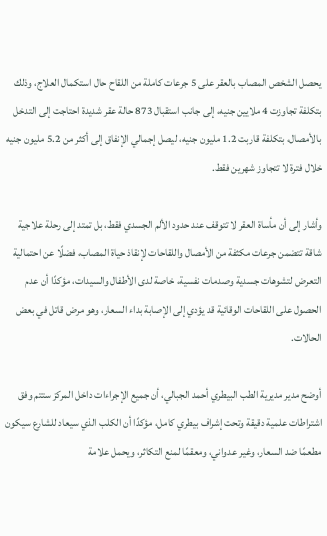يحصل الشخص المصاب بالعقر على 5 جرعات كاملة من اللقاح حال استكمال العلاج، وذلك بتكلفة تجاوزت 4 ملايين جنيه، إلى جانب استقبال 873 حالة عقر شديدة احتاجت إلى التدخل بالأمصال، بتكلفة قاربت 1.2 مليون جنيه، ليصل إجمالي الإنفاق إلى أكثر من 5.2 مليون جنيه خلال فترة لا تتجاوز شهرين فقط.

وأشار إلى أن مأساة العقر لا تتوقف عند حدود الألم الجسدي فقط، بل تمتد إلى رحلة علاجية شاقة تتضمن جرعات مكثفة من الأمصال واللقاحات لإنقاذ حياة المصاب، فضلًا عن احتمالية التعرض لتشوهات جسدية وصدمات نفسية، خاصة لدى الأطفال والسيدات، مؤكدًا أن عدم الحصول على اللقاحات الوقائية قد يؤدي إلى الإصابة بداء السعار، وهو مرض قاتل في بعض الحالات.

أوضح مدير مديرية الطب البيطري أحمد الجبالي، أن جميع الإجراءات داخل المركز ستتم وفق اشتراطات علمية دقيقة وتحت إشراف بيطري كامل، مؤكدًا أن الكلب الذي سيعاد للشارع سيكون مطعمًا ضد السعار، وغير عدواني، ومعقمًا لمنع التكاثر، ويحمل علامة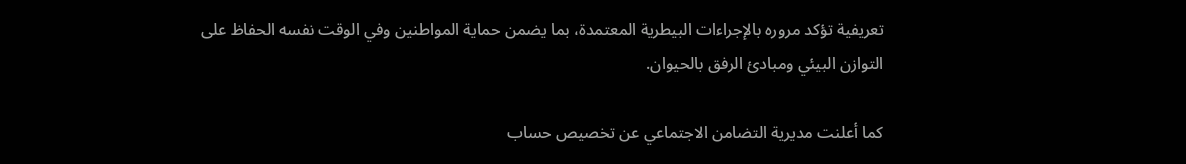تعريفية تؤكد مروره بالإجراءات البيطرية المعتمدة، بما يضمن حماية المواطنين وفي الوقت نفسه الحفاظ على التوازن البيئي ومبادئ الرفق بالحيوان.

كما أعلنت مديرية التضامن الاجتماعي عن تخصيص حساب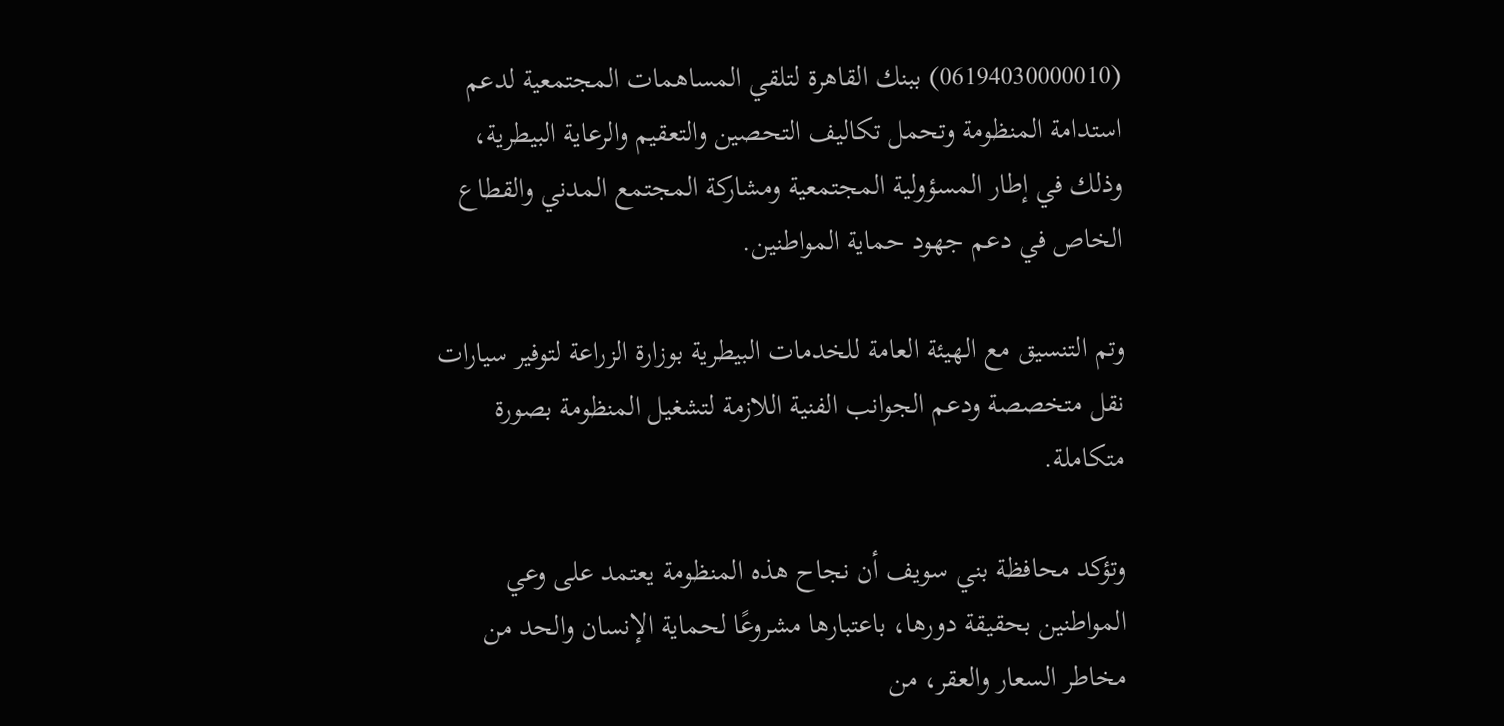(06194030000010) ببنك القاهرة لتلقي المساهمات المجتمعية لدعم استدامة المنظومة وتحمل تكاليف التحصين والتعقيم والرعاية البيطرية، وذلك في إطار المسؤولية المجتمعية ومشاركة المجتمع المدني والقطاع الخاص في دعم جهود حماية المواطنين.

وتم التنسيق مع الهيئة العامة للخدمات البيطرية بوزارة الزراعة لتوفير سيارات نقل متخصصة ودعم الجوانب الفنية اللازمة لتشغيل المنظومة بصورة متكاملة.

وتؤكد محافظة بني سويف أن نجاح هذه المنظومة يعتمد على وعي المواطنين بحقيقة دورها، باعتبارها مشروعًا لحماية الإنسان والحد من مخاطر السعار والعقر، من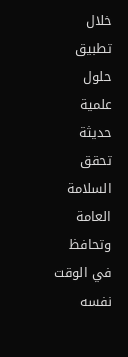خلال تطبيق حلول علمية حديثة تحقق السلامة العامة وتحافظ في الوقت نفسه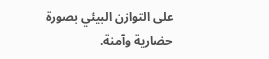على التوازن البيئي بصورة حضارية وآمنة.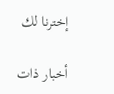إخترنا لك

أخبار ذات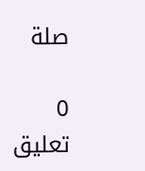صلة

0 تعليق